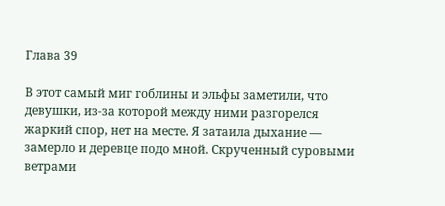Глава 39

В этот самый миг гоблины и эльфы заметили, что девушки, из-за которой между ними разгорелся жаркий спор, нет на месте. Я затаила дыхание — замерло и деревце подо мной. Скрученный суровыми ветрами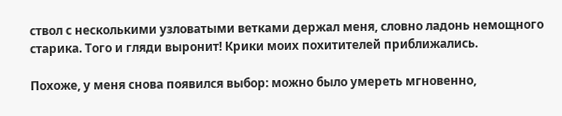ствол с несколькими узловатыми ветками держал меня, словно ладонь немощного старика. Того и гляди выронит! Крики моих похитителей приближались.

Похоже, у меня снова появился выбор: можно было умереть мгновенно,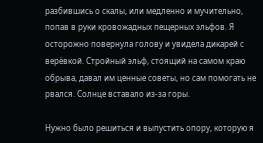разбившись о скалы, или медленно и мучительно, попав в руки кровожадных пещерных эльфов. Я осторожно повернула голову и увидела дикарей с верёвкой. Стройный эльф, стоящий на самом краю обрыва, давал им ценные советы, но сам помогать не рвался. Солнце вставало из-за горы.

Нужно было решиться и выпустить опору, которую я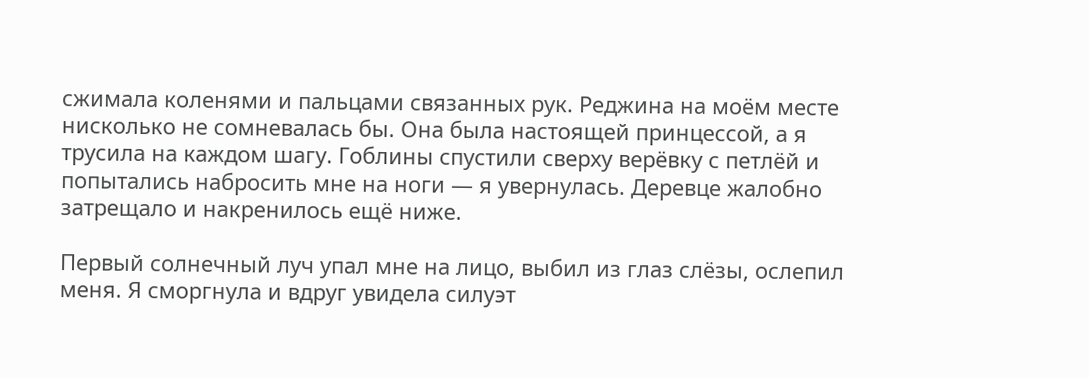сжимала коленями и пальцами связанных рук. Реджина на моём месте нисколько не сомневалась бы. Она была настоящей принцессой, а я трусила на каждом шагу. Гоблины спустили сверху верёвку с петлёй и попытались набросить мне на ноги — я увернулась. Деревце жалобно затрещало и накренилось ещё ниже.

Первый солнечный луч упал мне на лицо, выбил из глаз слёзы, ослепил меня. Я сморгнула и вдруг увидела силуэт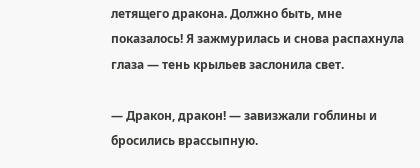летящего дракона. Должно быть, мне показалось! Я зажмурилась и снова распахнула глаза — тень крыльев заслонила свет.

— Дракон, дракон! — завизжали гоблины и бросились врассыпную.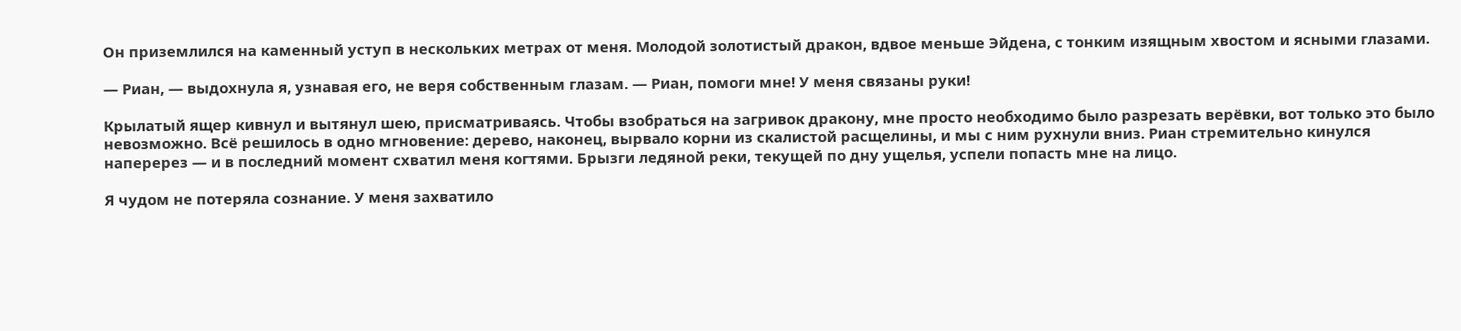Он приземлился на каменный уступ в нескольких метрах от меня. Молодой золотистый дракон, вдвое меньше Эйдена, с тонким изящным хвостом и ясными глазами.

— Риан, — выдохнула я, узнавая его, не веря собственным глазам. — Риан, помоги мне! У меня связаны руки!

Крылатый ящер кивнул и вытянул шею, присматриваясь. Чтобы взобраться на загривок дракону, мне просто необходимо было разрезать верёвки, вот только это было невозможно. Всё решилось в одно мгновение: дерево, наконец, вырвало корни из скалистой расщелины, и мы с ним рухнули вниз. Риан стремительно кинулся наперерез — и в последний момент схватил меня когтями. Брызги ледяной реки, текущей по дну ущелья, успели попасть мне на лицо.

Я чудом не потеряла сознание. У меня захватило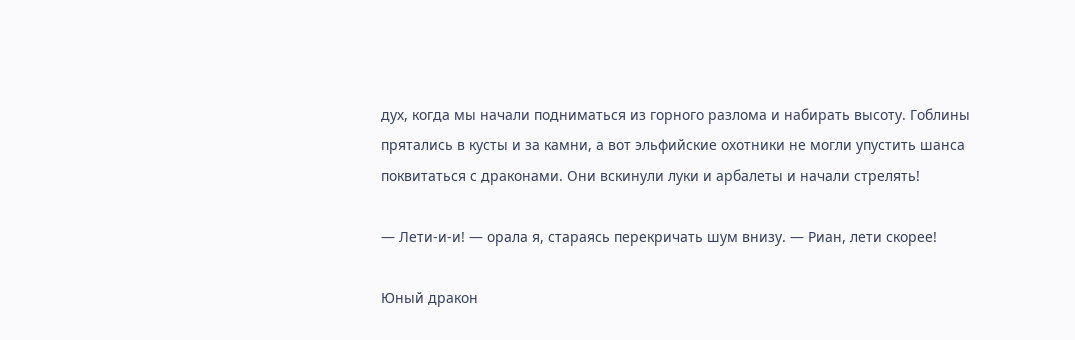дух, когда мы начали подниматься из горного разлома и набирать высоту. Гоблины прятались в кусты и за камни, а вот эльфийские охотники не могли упустить шанса поквитаться с драконами. Они вскинули луки и арбалеты и начали стрелять!

— Лети-и-и! — орала я, стараясь перекричать шум внизу. — Риан, лети скорее!

Юный дракон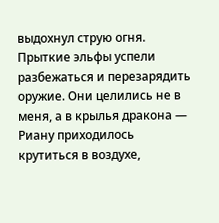выдохнул струю огня. Прыткие эльфы успели разбежаться и перезарядить оружие. Они целились не в меня, а в крылья дракона — Риану приходилось крутиться в воздухе,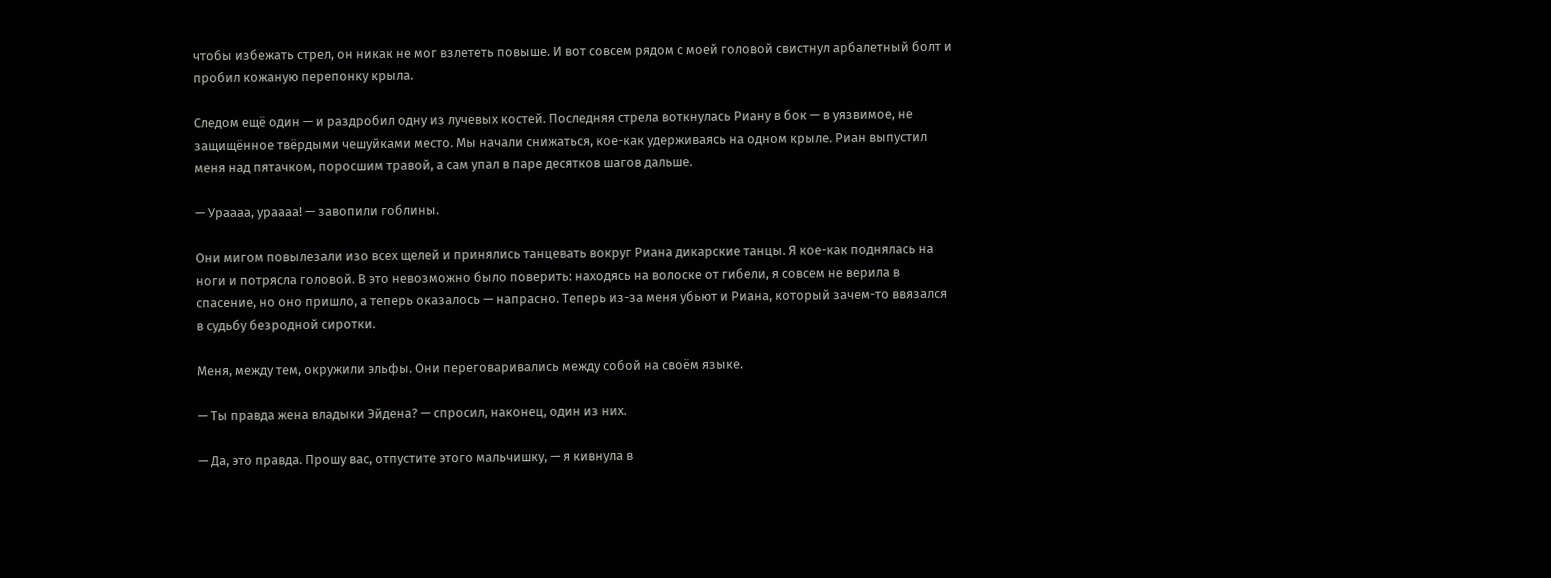чтобы избежать стрел, он никак не мог взлететь повыше. И вот совсем рядом с моей головой свистнул арбалетный болт и пробил кожаную перепонку крыла.

Следом ещё один — и раздробил одну из лучевых костей. Последняя стрела воткнулась Риану в бок — в уязвимое, не защищённое твёрдыми чешуйками место. Мы начали снижаться, кое-как удерживаясь на одном крыле. Риан выпустил меня над пятачком, поросшим травой, а сам упал в паре десятков шагов дальше.

— Ураааа, ураааа! — завопили гоблины.

Они мигом повылезали изо всех щелей и принялись танцевать вокруг Риана дикарские танцы. Я кое-как поднялась на ноги и потрясла головой. В это невозможно было поверить: находясь на волоске от гибели, я совсем не верила в спасение, но оно пришло, а теперь оказалось — напрасно. Теперь из-за меня убьют и Риана, который зачем-то ввязался в судьбу безродной сиротки.

Меня, между тем, окружили эльфы. Они переговаривались между собой на своём языке.

— Ты правда жена владыки Эйдена? — спросил, наконец, один из них.

— Да, это правда. Прошу вас, отпустите этого мальчишку, — я кивнула в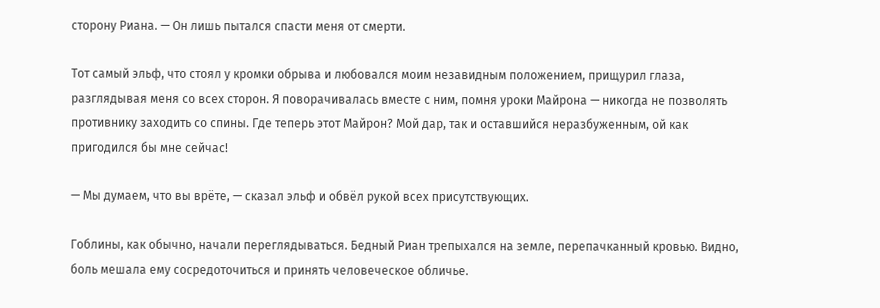сторону Риана. — Он лишь пытался спасти меня от смерти.

Тот самый эльф, что стоял у кромки обрыва и любовался моим незавидным положением, прищурил глаза, разглядывая меня со всех сторон. Я поворачивалась вместе с ним, помня уроки Майрона — никогда не позволять противнику заходить со спины. Где теперь этот Майрон? Мой дар, так и оставшийся неразбуженным, ой как пригодился бы мне сейчас!

— Мы думаем, что вы врёте, — сказал эльф и обвёл рукой всех присутствующих.

Гоблины, как обычно, начали переглядываться. Бедный Риан трепыхался на земле, перепачканный кровью. Видно, боль мешала ему сосредоточиться и принять человеческое обличье.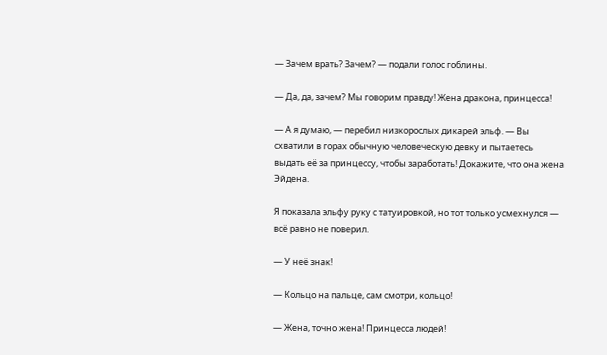— Зачем врать? Зачем? — подали голос гоблины.

— Да, да, зачем? Мы говорим правду! Жена дракона, принцесса!

— А я думаю, — перебил низкорослых дикарей эльф. — Вы схватили в горах обычную человеческую девку и пытаетесь выдать её за принцессу, чтобы заработать! Докажите, что она жена Эйдена.

Я показала эльфу руку с татуировкой, но тот только усмехнулся — всё равно не поверил.

— У неё знак!

— Кольцо на пальце, сам смотри, кольцо!

— Жена, точно жена! Принцесса людей!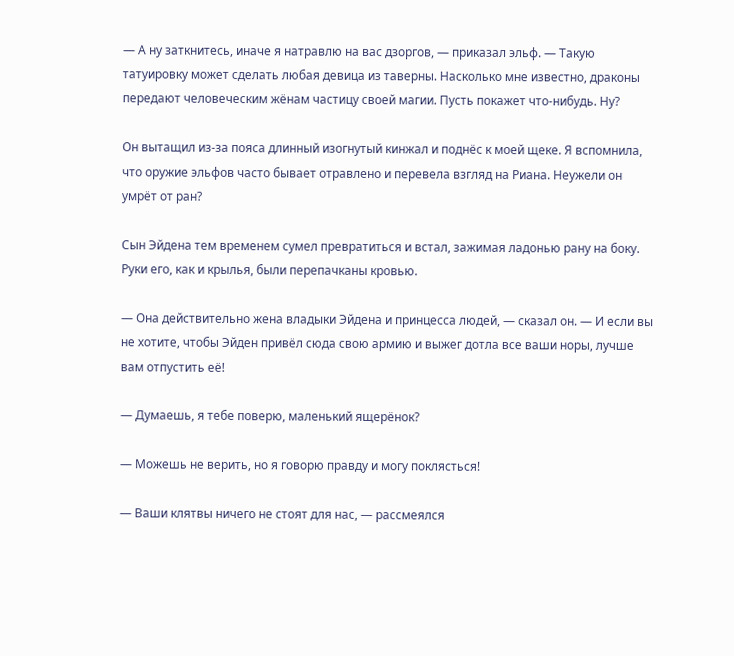— А ну заткнитесь, иначе я натравлю на вас дзоргов, — приказал эльф. — Такую татуировку может сделать любая девица из таверны. Насколько мне известно, драконы передают человеческим жёнам частицу своей магии. Пусть покажет что-нибудь. Ну?

Он вытащил из-за пояса длинный изогнутый кинжал и поднёс к моей щеке. Я вспомнила, что оружие эльфов часто бывает отравлено и перевела взгляд на Риана. Неужели он умрёт от ран?

Сын Эйдена тем временем сумел превратиться и встал, зажимая ладонью рану на боку. Руки его, как и крылья, были перепачканы кровью.

— Она действительно жена владыки Эйдена и принцесса людей, — сказал он. — И если вы не хотите, чтобы Эйден привёл сюда свою армию и выжег дотла все ваши норы, лучше вам отпустить её!

— Думаешь, я тебе поверю, маленький ящерёнок?

— Можешь не верить, но я говорю правду и могу поклясться!

— Ваши клятвы ничего не стоят для нас, — рассмеялся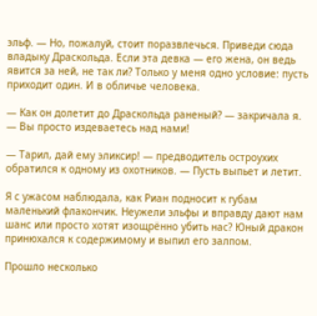эльф. — Но, пожалуй, стоит поразвлечься. Приведи сюда владыку Драскольда. Если эта девка — его жена, он ведь явится за ней, не так ли? Только у меня одно условие: пусть приходит один. И в обличье человека.

— Как он долетит до Драскольда раненый? — закричала я. — Вы просто издеваетесь над нами!

— Тарил, дай ему эликсир! — предводитель остроухих обратился к одному из охотников. — Пусть выпьет и летит.

Я с ужасом наблюдала, как Риан подносит к губам маленький флакончик. Неужели эльфы и вправду дают нам шанс или просто хотят изощрённо убить нас? Юный дракон принюхался к содержимому и выпил его залпом.

Прошло несколько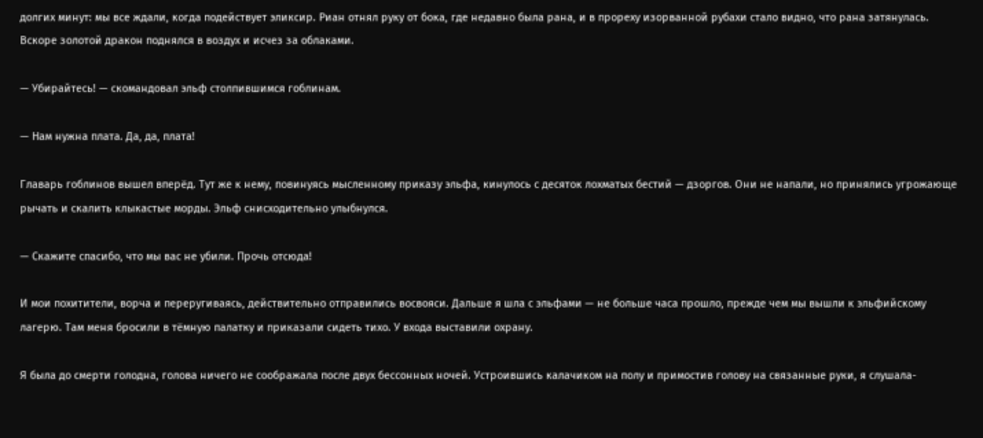долгих минут: мы все ждали, когда подействует эликсир. Риан отнял руку от бока, где недавно была рана, и в прореху изорванной рубахи стало видно, что рана затянулась. Вскоре золотой дракон поднялся в воздух и исчез за облаками.

— Убирайтесь! — скомандовал эльф столпившимся гоблинам.

— Нам нужна плата. Да, да, плата!

Главарь гоблинов вышел вперёд. Тут же к нему, повинуясь мысленному приказу эльфа, кинулось с десяток лохматых бестий — дзоргов. Они не напали, но принялись угрожающе рычать и скалить клыкастые морды. Эльф снисходительно улыбнулся.

— Скажите спасибо, что мы вас не убили. Прочь отсюда!

И мои похитители, ворча и переругиваясь, действительно отправились восвояси. Дальше я шла с эльфами — не больше часа прошло, прежде чем мы вышли к эльфийскому лагерю. Там меня бросили в тёмную палатку и приказали сидеть тихо. У входа выставили охрану.

Я была до смерти голодна, голова ничего не соображала после двух бессонных ночей. Устроившись калачиком на полу и примостив голову на связанные руки, я слушала-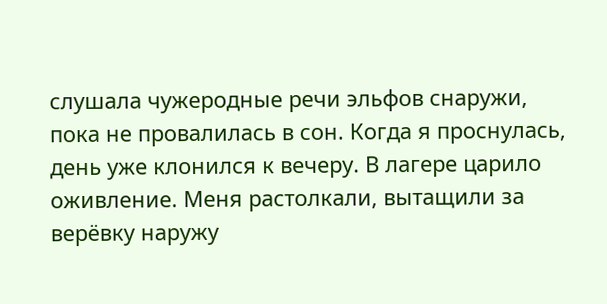слушала чужеродные речи эльфов снаружи, пока не провалилась в сон. Когда я проснулась, день уже клонился к вечеру. В лагере царило оживление. Меня растолкали, вытащили за верёвку наружу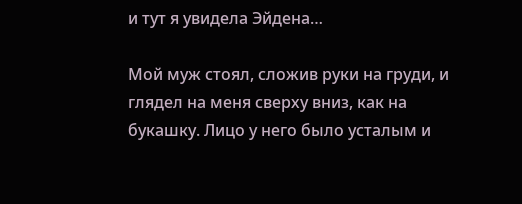и тут я увидела Эйдена…

Мой муж стоял, сложив руки на груди, и глядел на меня сверху вниз, как на букашку. Лицо у него было усталым и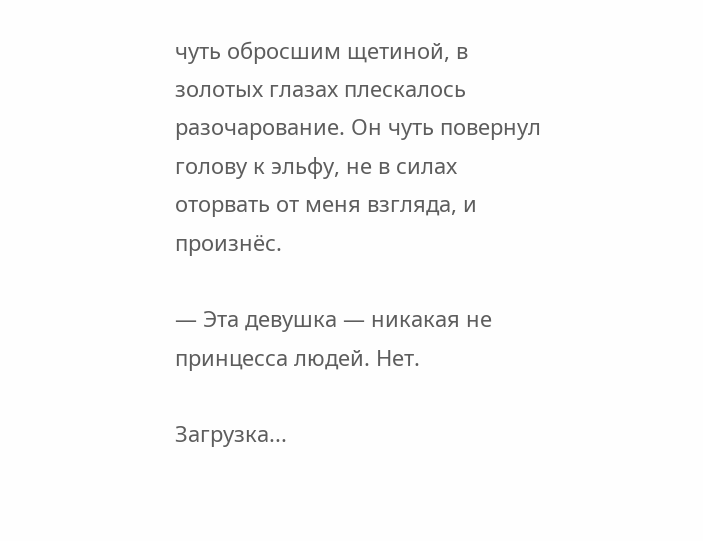чуть обросшим щетиной, в золотых глазах плескалось разочарование. Он чуть повернул голову к эльфу, не в силах оторвать от меня взгляда, и произнёс.

— Эта девушка — никакая не принцесса людей. Нет.

Загрузка...